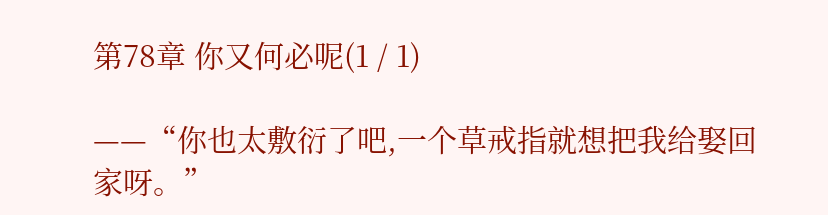第78章 你又何必呢(1 / 1)

——“你也太敷衍了吧,一个草戒指就想把我给娶回家呀。”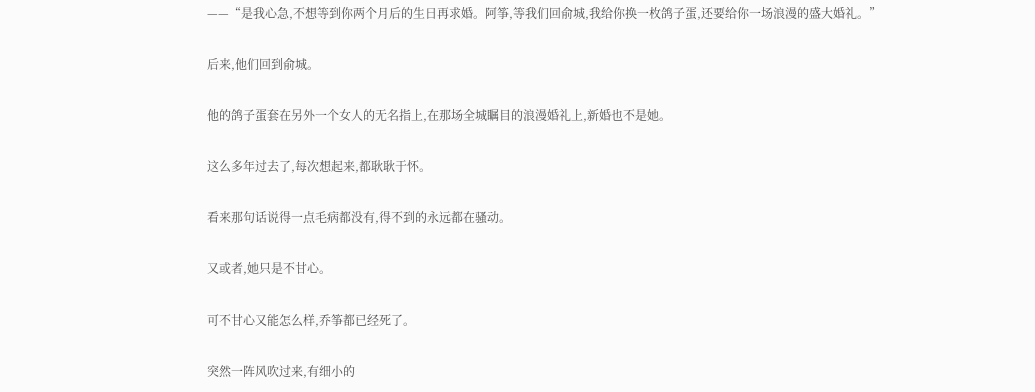——“是我心急,不想等到你两个月后的生日再求婚。阿筝,等我们回俞城,我给你换一枚鸽子蛋,还要给你一场浪漫的盛大婚礼。”

后来,他们回到俞城。

他的鸽子蛋套在另外一个女人的无名指上,在那场全城瞩目的浪漫婚礼上,新婚也不是她。

这么多年过去了,每次想起来,都耿耿于怀。

看来那句话说得一点毛病都没有,得不到的永远都在骚动。

又或者,她只是不甘心。

可不甘心又能怎么样,乔筝都已经死了。

突然一阵风吹过来,有细小的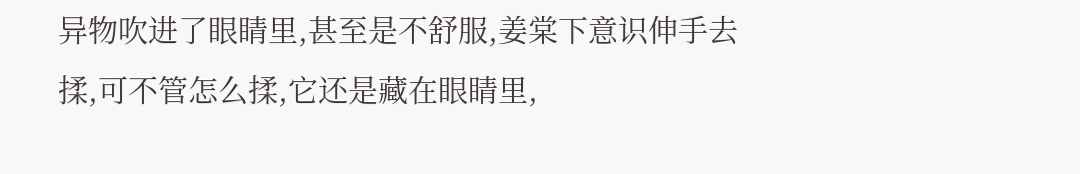异物吹进了眼睛里,甚至是不舒服,姜棠下意识伸手去揉,可不管怎么揉,它还是藏在眼睛里,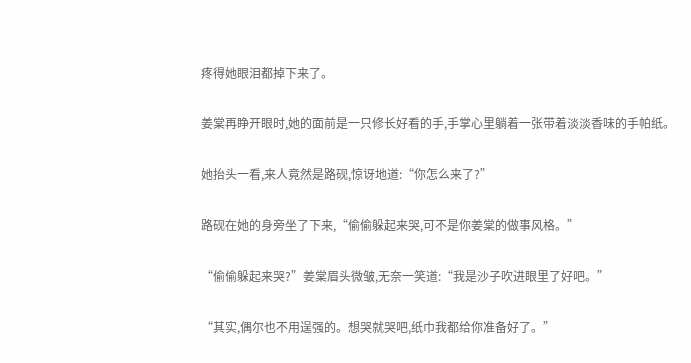疼得她眼泪都掉下来了。

姜棠再睁开眼时,她的面前是一只修长好看的手,手掌心里躺着一张带着淡淡香味的手帕纸。

她抬头一看,来人竟然是路砚,惊讶地道:“你怎么来了?”

路砚在她的身旁坐了下来,“偷偷躲起来哭,可不是你姜棠的做事风格。”

“偷偷躲起来哭?”姜棠眉头微皱,无奈一笑道:“我是沙子吹进眼里了好吧。”

“其实,偶尔也不用逞强的。想哭就哭吧,纸巾我都给你准备好了。”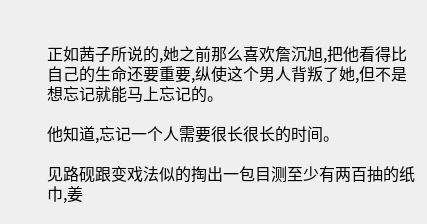正如茜子所说的,她之前那么喜欢詹沉旭,把他看得比自己的生命还要重要,纵使这个男人背叛了她,但不是想忘记就能马上忘记的。

他知道,忘记一个人需要很长很长的时间。

见路砚跟变戏法似的掏出一包目测至少有两百抽的纸巾,姜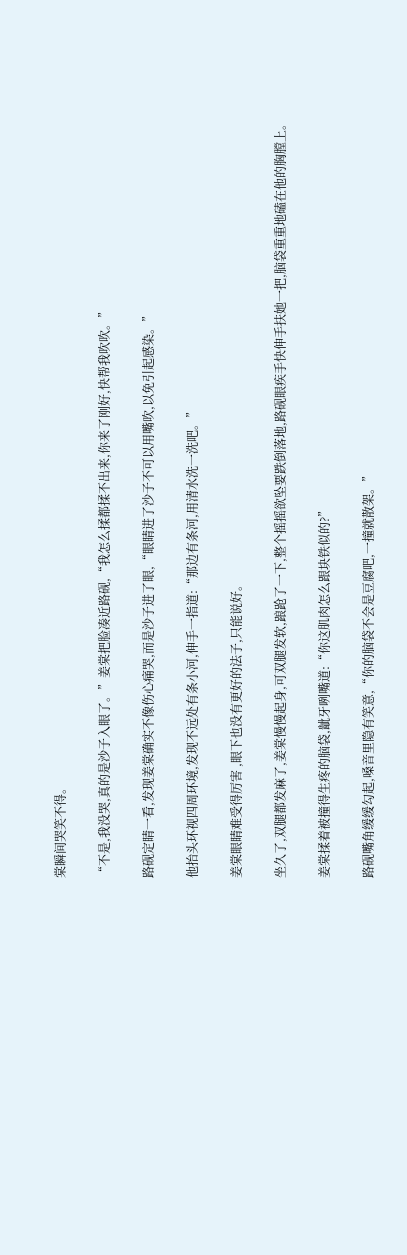棠瞬间哭笑不得。

“不是,我没哭,真的是沙子入眼了。”姜棠把脸凑近路砚,“我怎么揉都揉不出来,你来了刚好,快帮我吹吹。”

路砚定睛一看,发现姜棠确实不像伤心痛哭,而是沙子进了眼,“眼睛进了沙子不可以用嘴吹,以免引起感染。”

他抬头环视四周环境,发现不远处有条小河,伸手一指道:“那边有条河,用清水洗一洗吧。”

姜棠眼睛难受得厉害 ,眼下也没有更好的法子,只能说好。

坐久了,双腿都发麻了,姜棠慢慢起身,可双腿发软,踉跄了一下,整个摇摇欲坠要跌倒落地,路砚眼疾手快伸手扶她一把,脑袋重重地磕在他的胸膛上。

姜棠揉着被撞得生疼的脑袋,龇牙咧嘴道:“你这肌肉怎么跟块铁似的?”

路砚嘴角缓缓勾起,嗓音里隐有笑意,“你的脑袋不会是豆腐吧,一撞就散架。”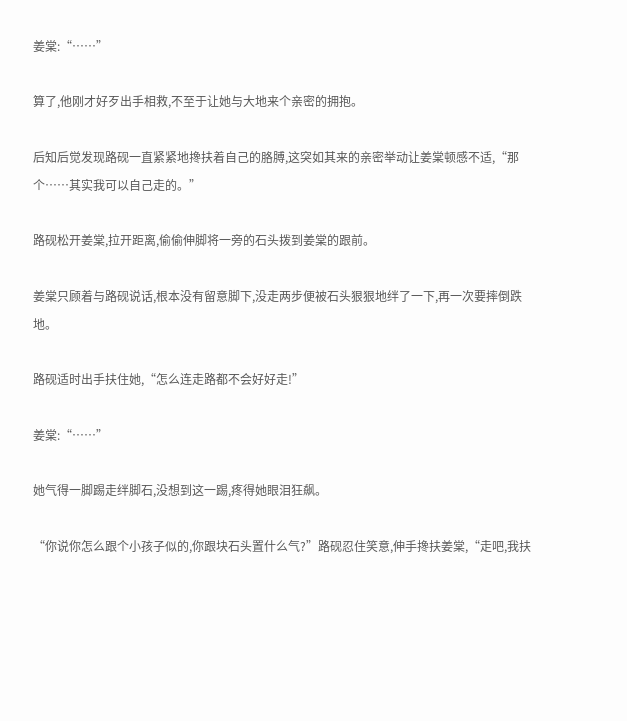姜棠:“……”

算了,他刚才好歹出手相救,不至于让她与大地来个亲密的拥抱。

后知后觉发现路砚一直紧紧地搀扶着自己的胳膊,这突如其来的亲密举动让姜棠顿感不适,“那个……其实我可以自己走的。”

路砚松开姜棠,拉开距离,偷偷伸脚将一旁的石头拨到姜棠的跟前。

姜棠只顾着与路砚说话,根本没有留意脚下,没走两步便被石头狠狠地绊了一下,再一次要摔倒跌地。

路砚适时出手扶住她,“怎么连走路都不会好好走!”

姜棠:“……”

她气得一脚踢走绊脚石,没想到这一踢,疼得她眼泪狂飙。

“你说你怎么跟个小孩子似的,你跟块石头置什么气?”路砚忍住笑意,伸手搀扶姜棠,“走吧,我扶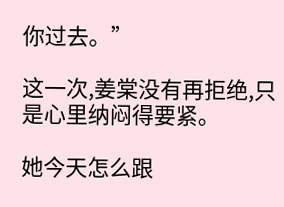你过去。”

这一次,姜棠没有再拒绝,只是心里纳闷得要紧。

她今天怎么跟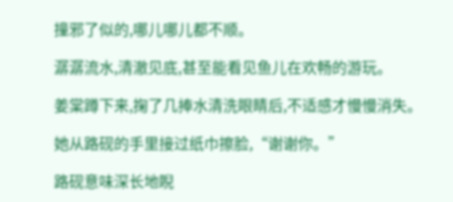撞邪了似的,哪儿哪儿都不顺。

潺潺流水,清澈见底,甚至能看见鱼儿在欢畅的游玩。

姜棠蹲下来,掬了几捧水清洗眼睛后,不适感才慢慢消失。

她从路砚的手里接过纸巾擦脸,“谢谢你。”

路砚意味深长地睨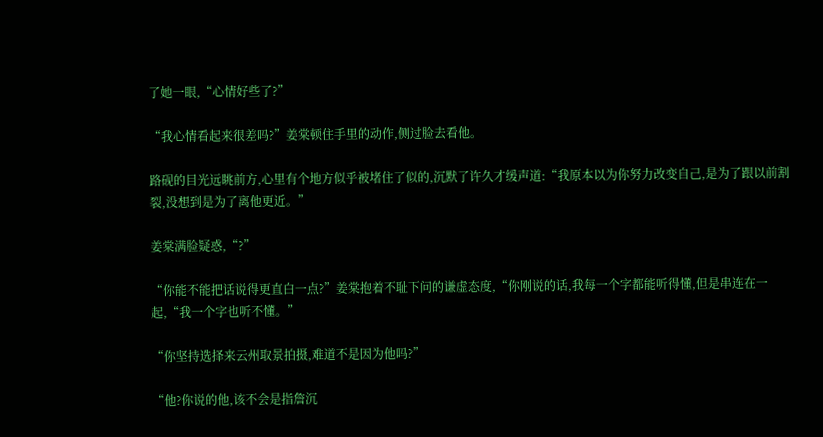了她一眼,“心情好些了?”

“我心情看起来很差吗?”姜棠顿住手里的动作,侧过脸去看他。

路砚的目光远眺前方,心里有个地方似乎被堵住了似的,沉默了许久才缓声道:“我原本以为你努力改变自己,是为了跟以前割裂,没想到是为了离他更近。”

姜棠满脸疑惑,“?”

“你能不能把话说得更直白一点?”姜棠抱着不耻下问的谦虚态度,“你刚说的话,我每一个字都能听得懂,但是串连在一起,“我一个字也听不懂。”

“你坚持选择来云州取景拍摄,难道不是因为他吗?”

“他?你说的他,该不会是指詹沉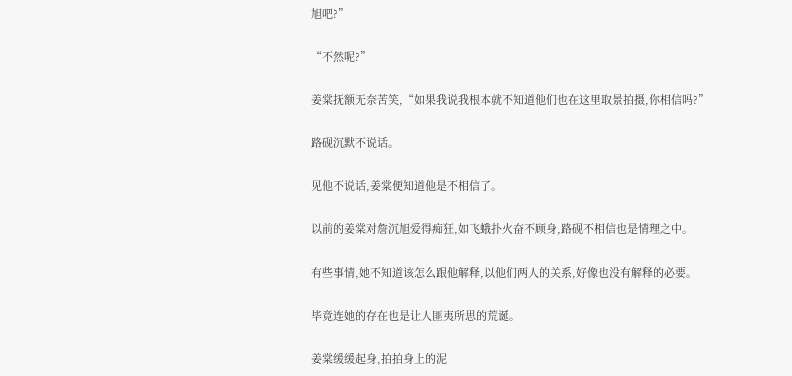旭吧?”

“不然呢?”

姜棠抚额无奈苦笑,“如果我说我根本就不知道他们也在这里取景拍摄,你相信吗?”

路砚沉默不说话。

见他不说话,姜棠便知道他是不相信了。

以前的姜棠对詹沉旭爱得痴狂,如飞蛾扑火奋不顾身,路砚不相信也是情理之中。

有些事情,她不知道该怎么跟他解释,以他们两人的关系,好像也没有解释的必要。

毕竟连她的存在也是让人匪夷所思的荒诞。

姜棠缓缓起身,拍拍身上的泥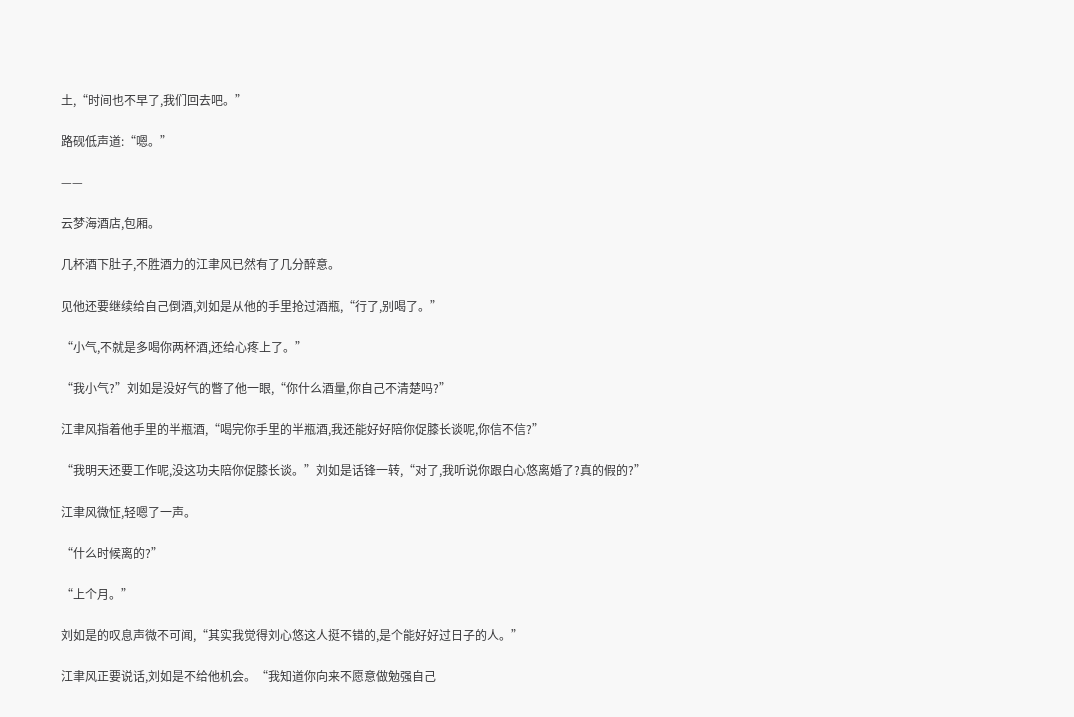土,“时间也不早了,我们回去吧。”

路砚低声道:“嗯。”

——

云梦海酒店,包厢。

几杯酒下肚子,不胜酒力的江聿风已然有了几分醉意。

见他还要继续给自己倒酒,刘如是从他的手里抢过酒瓶,“行了,别喝了。”

“小气,不就是多喝你两杯酒,还给心疼上了。”

“我小气?”刘如是没好气的瞥了他一眼,“你什么酒量,你自己不清楚吗?”

江聿风指着他手里的半瓶酒,“喝完你手里的半瓶酒,我还能好好陪你促膝长谈呢,你信不信?”

“我明天还要工作呢,没这功夫陪你促膝长谈。”刘如是话锋一转,“对了,我听说你跟白心悠离婚了?真的假的?”

江聿风微怔,轻嗯了一声。

“什么时候离的?”

“上个月。”

刘如是的叹息声微不可闻,“其实我觉得刘心悠这人挺不错的,是个能好好过日子的人。”

江聿风正要说话,刘如是不给他机会。“我知道你向来不愿意做勉强自己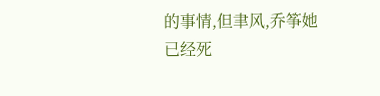的事情,但聿风,乔筝她已经死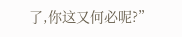了,你这又何必呢?”